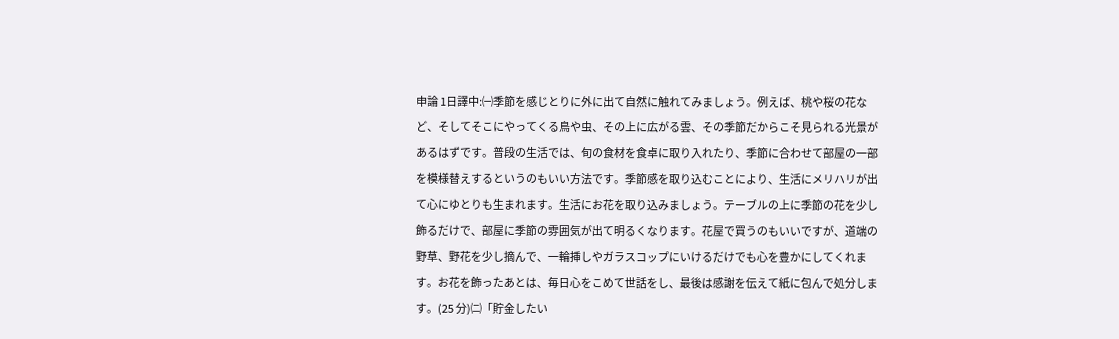申論 1日譯中:㈠季節を感じとりに外に出て自然に触れてみましょう。例えば、桃や桜の花など、そしてそこにやってくる鳥や虫、その上に広がる雲、その季節だからこそ見られる光景があるはずです。普段の生活では、旬の食材を食卓に取り入れたり、季節に合わせて部屋の一部を模様替えするというのもいい方法です。季節感を取り込むことにより、生活にメリハリが出て心にゆとりも生まれます。生活にお花を取り込みましょう。テーブルの上に季節の花を少し飾るだけで、部屋に季節の雰囲気が出て明るくなります。花屋で買うのもいいですが、道端の野草、野花を少し摘んで、一輪挿しやガラスコップにいけるだけでも心を豊かにしてくれます。お花を飾ったあとは、毎日心をこめて世話をし、最後は感謝を伝えて紙に包んで処分します。(25 分)㈡「貯金したい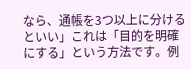なら、通帳を3つ以上に分けるといい」これは「目的を明確にする」という方法です。例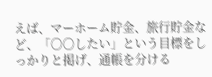えば、マーホーム貯金、旅行貯金など、「〇〇したい」という目標をしっかりと掲げ、通帳を分ける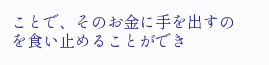ことで、そのお金に手を出すのを食い止めることができ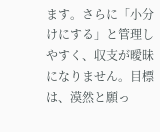ます。さらに「小分けにする」と管理しやすく、収支が曖昧になりません。目標は、漠然と願っ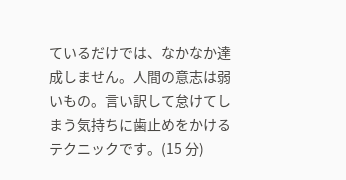ているだけでは、なかなか達成しません。人間の意志は弱いもの。言い訳して怠けてしまう気持ちに歯止めをかけるテクニックです。(15 分)